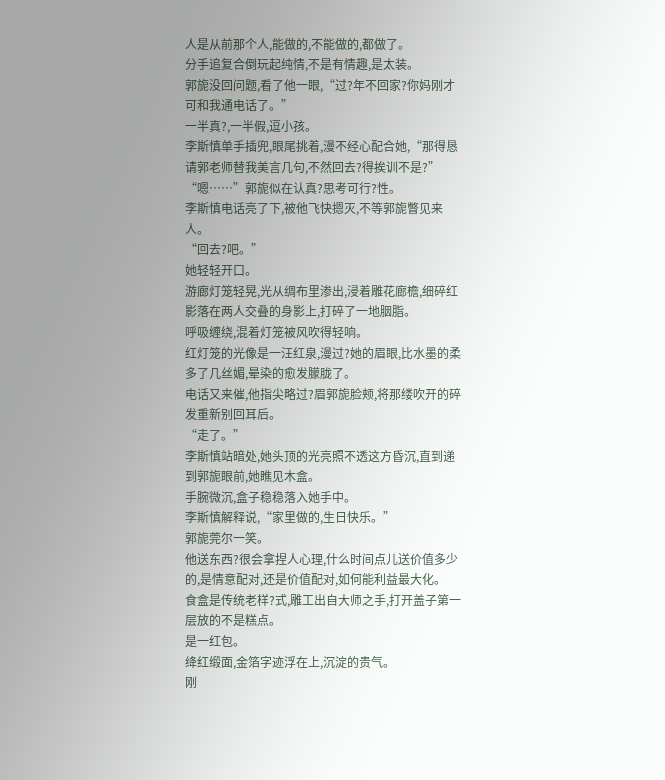人是从前那个人,能做的,不能做的,都做了。
分手追复合倒玩起纯情,不是有情趣,是太装。
郭旎没回问题,看了他一眼,“过?年不回家?你妈刚才可和我通电话了。”
一半真?,一半假,逗小孩。
李斯慎单手插兜,眼尾挑着,漫不经心配合她,“那得恳请郭老师替我美言几句,不然回去?得挨训不是?”
“嗯……”郭旎似在认真?思考可行?性。
李斯慎电话亮了下,被他飞快摁灭,不等郭旎瞥见来人。
“回去?吧。”
她轻轻开口。
游廊灯笼轻晃,光从绸布里渗出,浸着雕花廊檐,细碎红影落在两人交叠的身影上,打碎了一地胭脂。
呼吸缠绕,混着灯笼被风吹得轻响。
红灯笼的光像是一汪红泉,漫过?她的眉眼,比水墨的柔多了几丝媚,晕染的愈发朦胧了。
电话又来催,他指尖略过?眉郭旎脸颊,将那缕吹开的碎发重新别回耳后。
“走了。”
李斯慎站暗处,她头顶的光亮照不透这方昏沉,直到递到郭旎眼前,她瞧见木盒。
手腕微沉,盒子稳稳落入她手中。
李斯慎解释说,“家里做的,生日快乐。”
郭旎莞尔一笑。
他送东西?很会拿捏人心理,什么时间点儿送价值多少的,是情意配对,还是价值配对,如何能利益最大化。
食盒是传统老样?式,雕工出自大师之手,打开盖子第一层放的不是糕点。
是一红包。
绛红缎面,金箔字迹浮在上,沉淀的贵气。
刚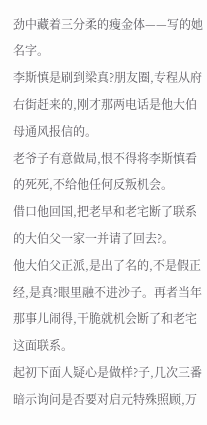劲中藏着三分柔的瘦金体——写的她名字。
李斯慎是刷到梁真?朋友圈,专程从府右街赶来的,刚才那两电话是他大伯母通风报信的。
老爷子有意做局,恨不得将李斯慎看的死死,不给他任何反叛机会。
借口他回国,把老早和老宅断了联系的大伯父一家一并请了回去?。
他大伯父正派,是出了名的,不是假正经,是真?眼里融不进沙子。再者当年那事儿闹得,干脆就机会断了和老宅这面联系。
起初下面人疑心是做样?子,几次三番暗示询问是否要对启元特殊照顾,万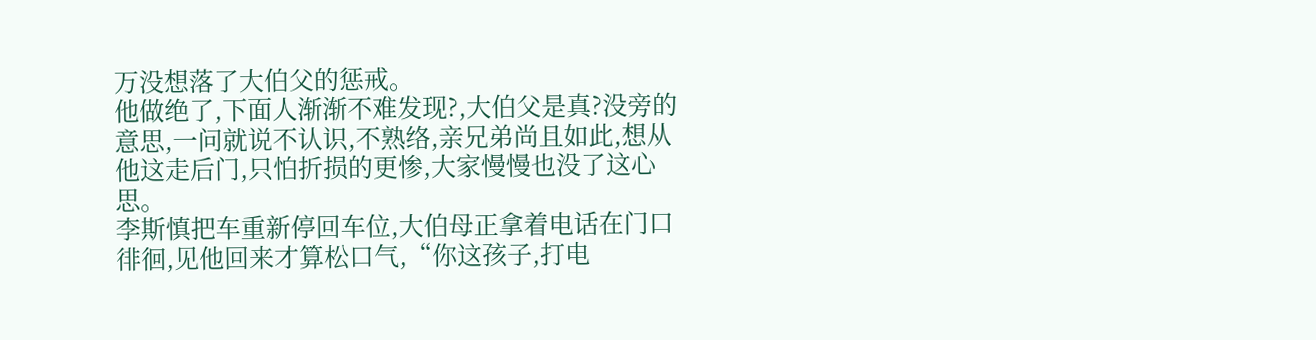万没想落了大伯父的惩戒。
他做绝了,下面人渐渐不难发现?,大伯父是真?没旁的意思,一问就说不认识,不熟络,亲兄弟尚且如此,想从他这走后门,只怕折损的更惨,大家慢慢也没了这心思。
李斯慎把车重新停回车位,大伯母正拿着电话在门口徘徊,见他回来才算松口气,“你这孩子,打电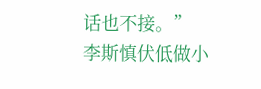话也不接。”
李斯慎伏低做小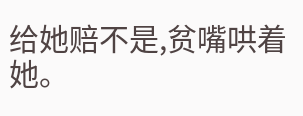给她赔不是,贫嘴哄着她。